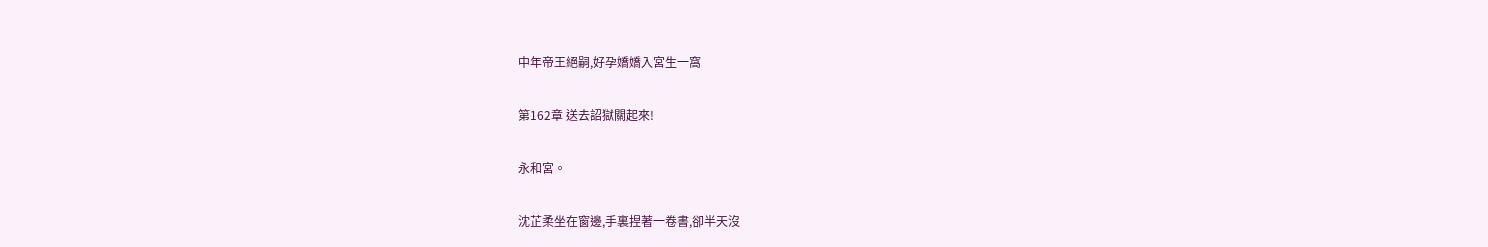中年帝王絕嗣,好孕嬌嬌入宮生一窩

第162章 送去詔獄關起來!

永和宮。

沈芷柔坐在窗邊,手裏捏著一卷書,卻半天沒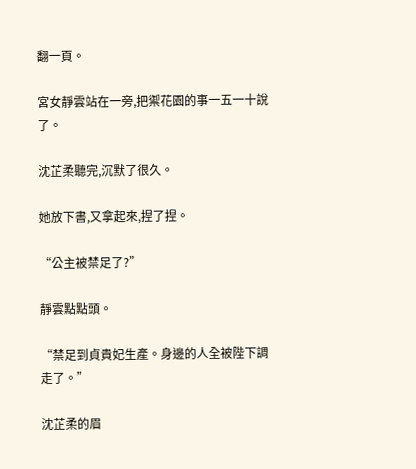翻一頁。

宮女靜雲站在一旁,把禦花園的事一五一十說了。

沈芷柔聽完,沉默了很久。

她放下書,又拿起來,捏了捏。

“公主被禁足了?”

靜雲點點頭。

“禁足到貞貴妃生產。身邊的人全被陛下調走了。”

沈芷柔的眉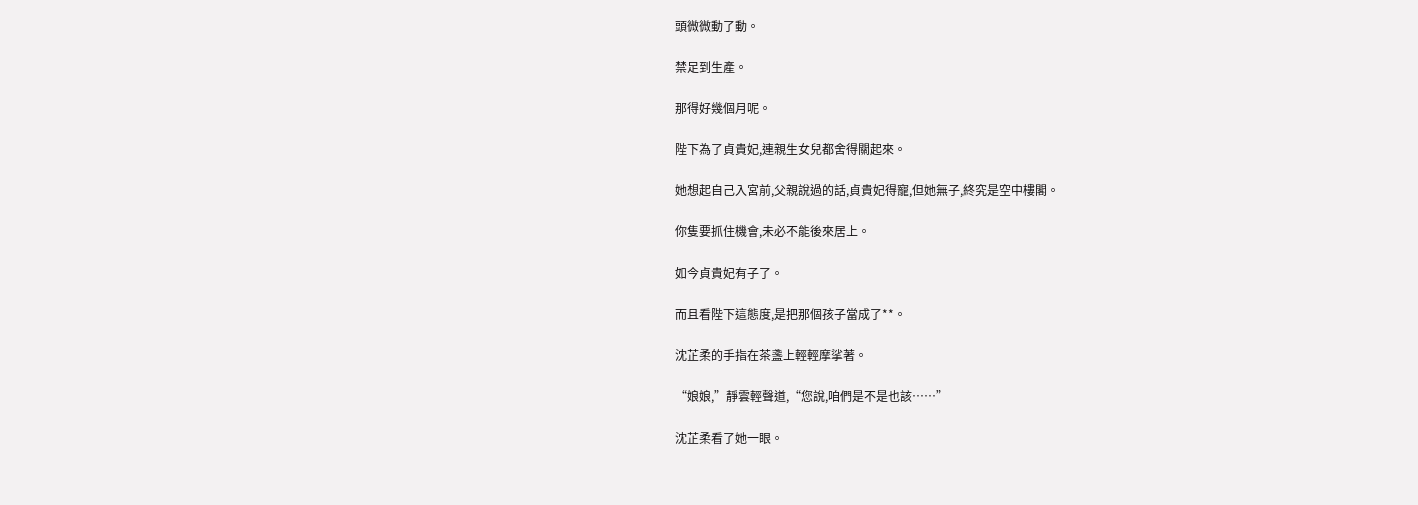頭微微動了動。

禁足到生產。

那得好幾個月呢。

陛下為了貞貴妃,連親生女兒都舍得關起來。

她想起自己入宮前,父親說過的話,貞貴妃得寵,但她無子,終究是空中樓閣。

你隻要抓住機會,未必不能後來居上。

如今貞貴妃有子了。

而且看陛下這態度,是把那個孩子當成了**。

沈芷柔的手指在茶盞上輕輕摩挲著。

“娘娘,”靜雲輕聲道,“您說,咱們是不是也該……”

沈芷柔看了她一眼。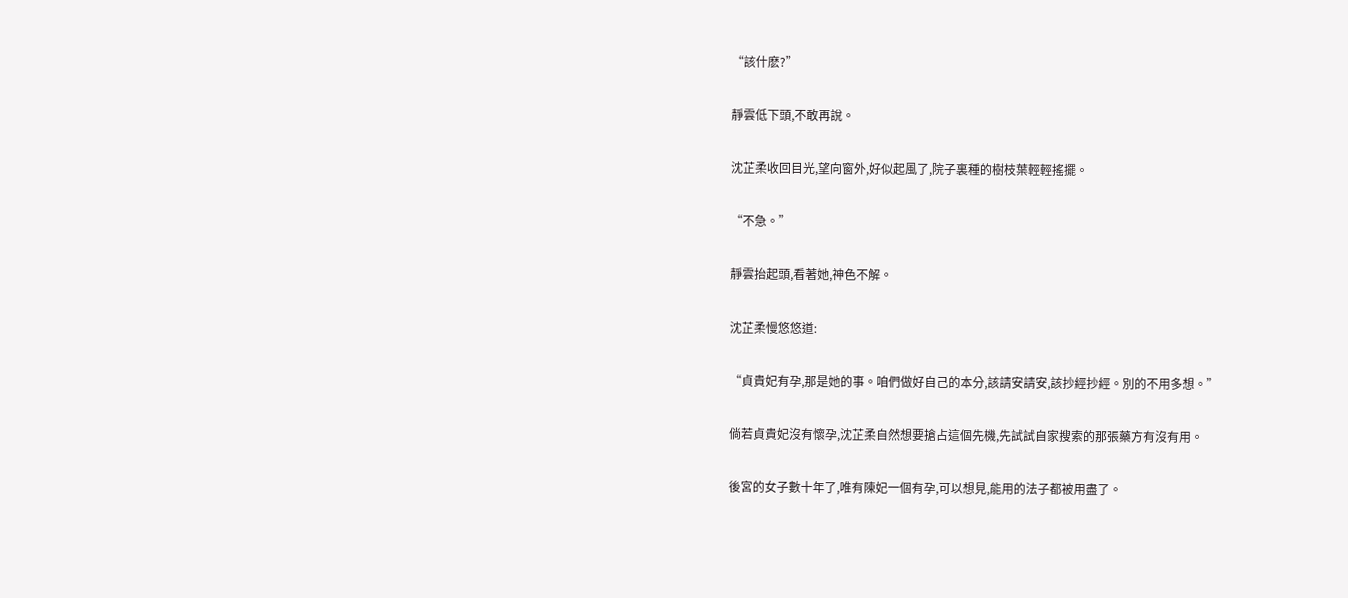“該什麽?”

靜雲低下頭,不敢再說。

沈芷柔收回目光,望向窗外,好似起風了,院子裏種的樹枝葉輕輕搖擺。

“不急。”

靜雲抬起頭,看著她,神色不解。

沈芷柔慢悠悠道:

“貞貴妃有孕,那是她的事。咱們做好自己的本分,該請安請安,該抄經抄經。別的不用多想。”

倘若貞貴妃沒有懷孕,沈芷柔自然想要搶占這個先機,先試試自家搜索的那張藥方有沒有用。

後宮的女子數十年了,唯有陳妃一個有孕,可以想見,能用的法子都被用盡了。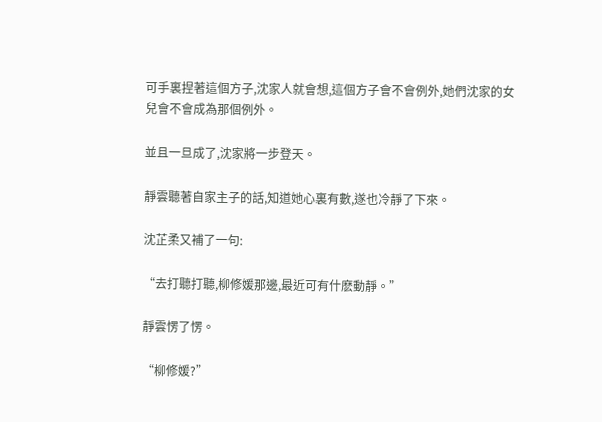可手裏捏著這個方子,沈家人就會想,這個方子會不會例外,她們沈家的女兒會不會成為那個例外。

並且一旦成了,沈家將一步登天。

靜雲聽著自家主子的話,知道她心裏有數,遂也冷靜了下來。

沈芷柔又補了一句:

“去打聽打聽,柳修媛那邊,最近可有什麽動靜。”

靜雲愣了愣。

“柳修媛?”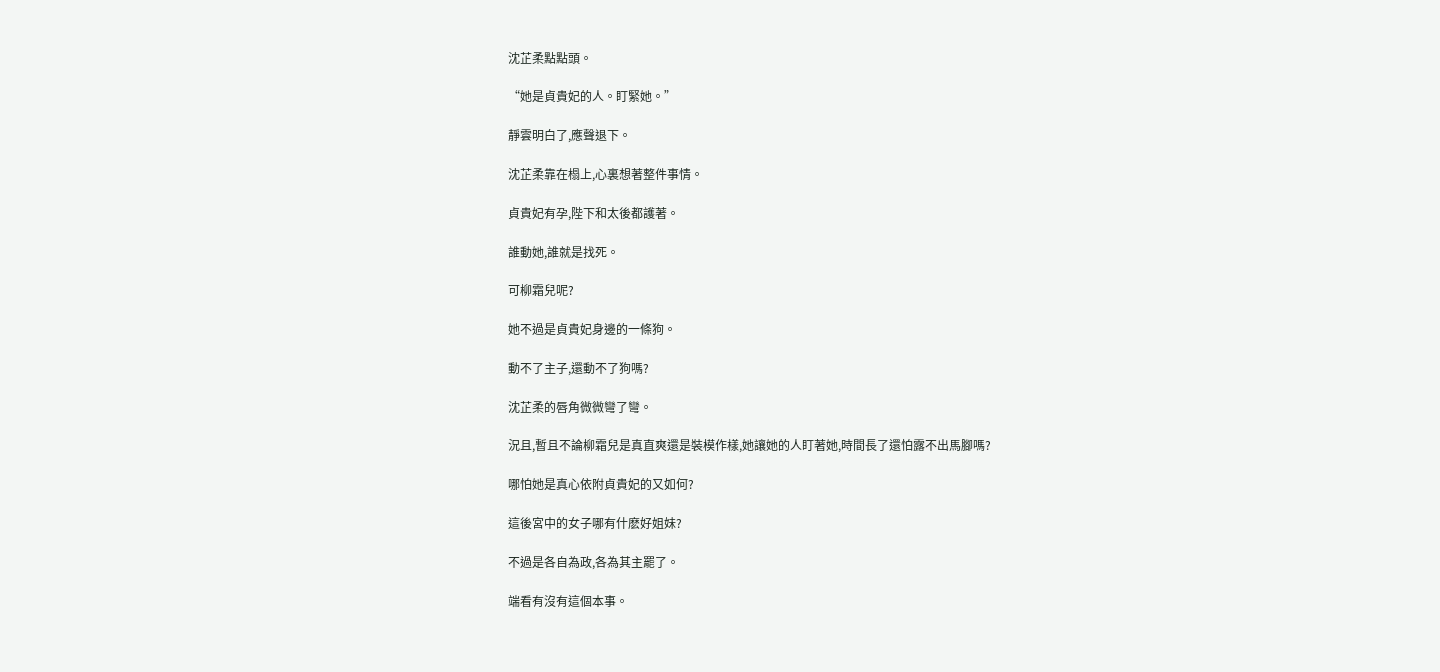沈芷柔點點頭。

“她是貞貴妃的人。盯緊她。”

靜雲明白了,應聲退下。

沈芷柔靠在榻上,心裏想著整件事情。

貞貴妃有孕,陛下和太後都護著。

誰動她,誰就是找死。

可柳霜兒呢?

她不過是貞貴妃身邊的一條狗。

動不了主子,還動不了狗嗎?

沈芷柔的唇角微微彎了彎。

況且,暫且不論柳霜兒是真直爽還是裝模作樣,她讓她的人盯著她,時間長了還怕露不出馬腳嗎?

哪怕她是真心依附貞貴妃的又如何?

這後宮中的女子哪有什麽好姐妹?

不過是各自為政,各為其主罷了。

端看有沒有這個本事。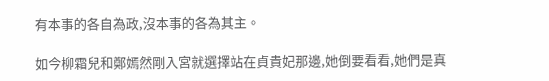有本事的各自為政,沒本事的各為其主。

如今柳霜兒和鄭嫣然剛入宮就選擇站在貞貴妃那邊,她倒要看看,她們是真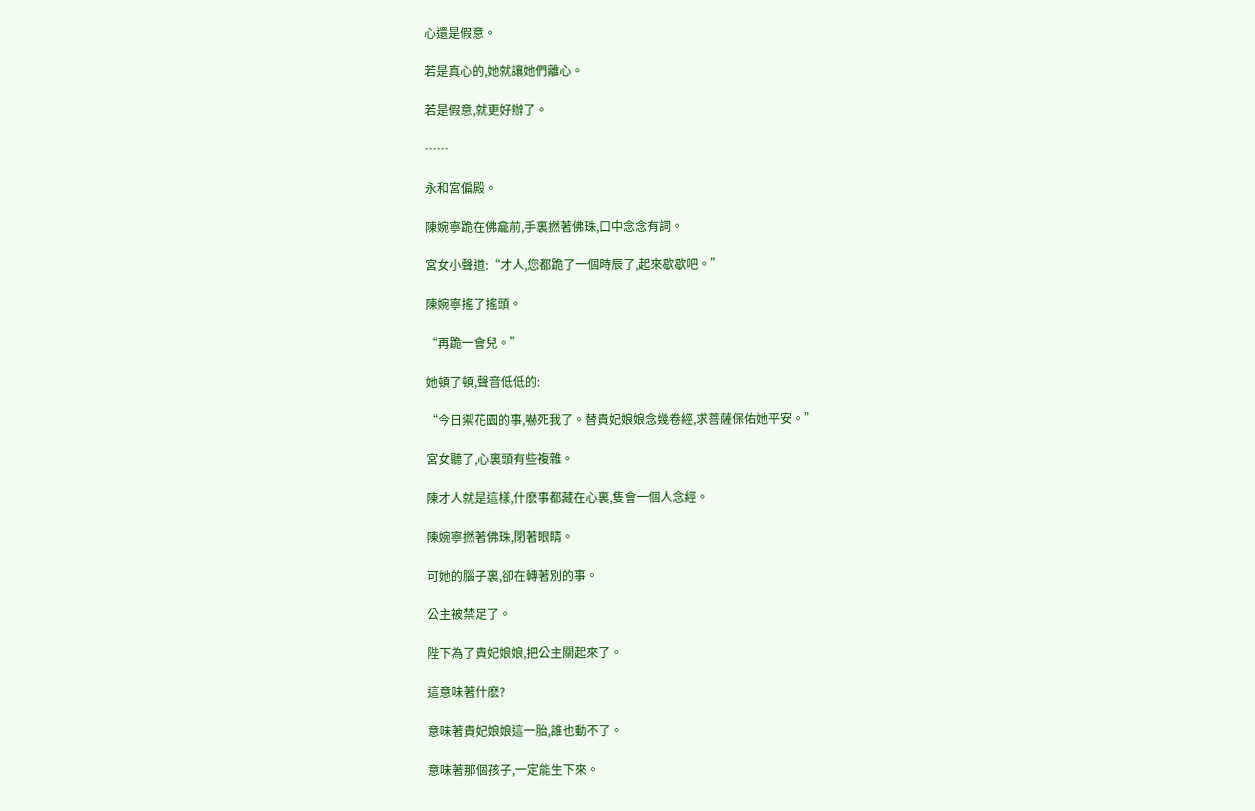心還是假意。

若是真心的,她就讓她們離心。

若是假意,就更好辦了。

……

永和宮偏殿。

陳婉寧跪在佛龕前,手裏撚著佛珠,口中念念有詞。

宮女小聲道:“才人,您都跪了一個時辰了,起來歇歇吧。”

陳婉寧搖了搖頭。

“再跪一會兒。”

她頓了頓,聲音低低的:

“今日禦花園的事,嚇死我了。替貴妃娘娘念幾卷經,求菩薩保佑她平安。”

宮女聽了,心裏頭有些複雜。

陳才人就是這樣,什麽事都藏在心裏,隻會一個人念經。

陳婉寧撚著佛珠,閉著眼睛。

可她的腦子裏,卻在轉著別的事。

公主被禁足了。

陛下為了貴妃娘娘,把公主關起來了。

這意味著什麽?

意味著貴妃娘娘這一胎,誰也動不了。

意味著那個孩子,一定能生下來。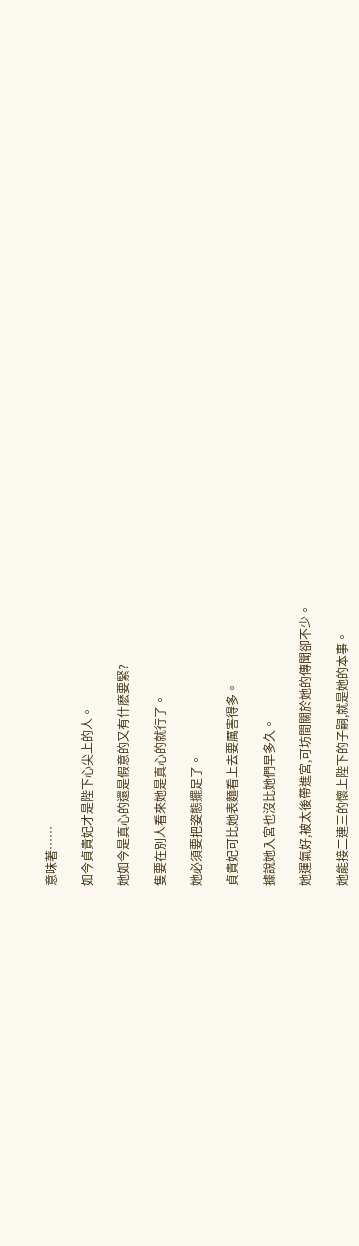意味著……

如今貞貴妃才是陛下心尖上的人。

她如今是真心的還是假意的又有什麽要緊?

隻要在別人看來她是真心的就行了。

她必須要把姿態擺足了。

貞貴妃可比她表麵看上去要厲害得多。

據說她入宮也沒比她們早多久。

她運氣好,被太後帶進宮,可坊間關於她的傳聞卻不少。

她能接二連三的懷上陛下的子嗣,就是她的本事。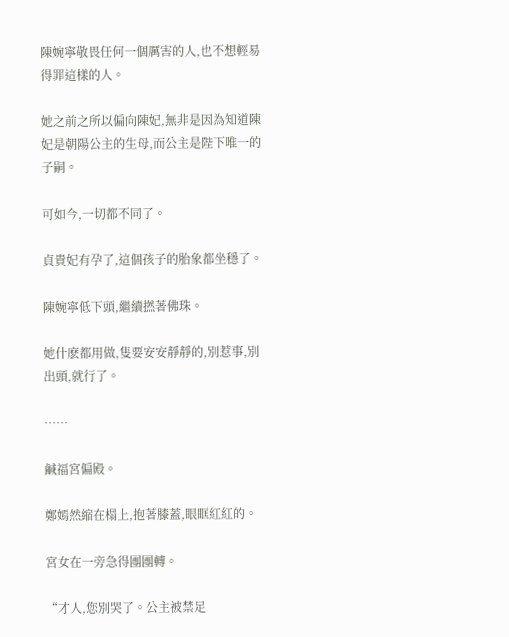陳婉寧敬畏任何一個厲害的人,也不想輕易得罪這樣的人。

她之前之所以偏向陳妃,無非是因為知道陳妃是朝陽公主的生母,而公主是陛下唯一的子嗣。

可如今,一切都不同了。

貞貴妃有孕了,這個孩子的胎象都坐穩了。

陳婉寧低下頭,繼續撚著佛珠。

她什麽都用做,隻要安安靜靜的,別惹事,別出頭,就行了。

……

鹹福宮偏殿。

鄭嫣然縮在榻上,抱著膝蓋,眼眶紅紅的。

宮女在一旁急得團團轉。

“才人,您別哭了。公主被禁足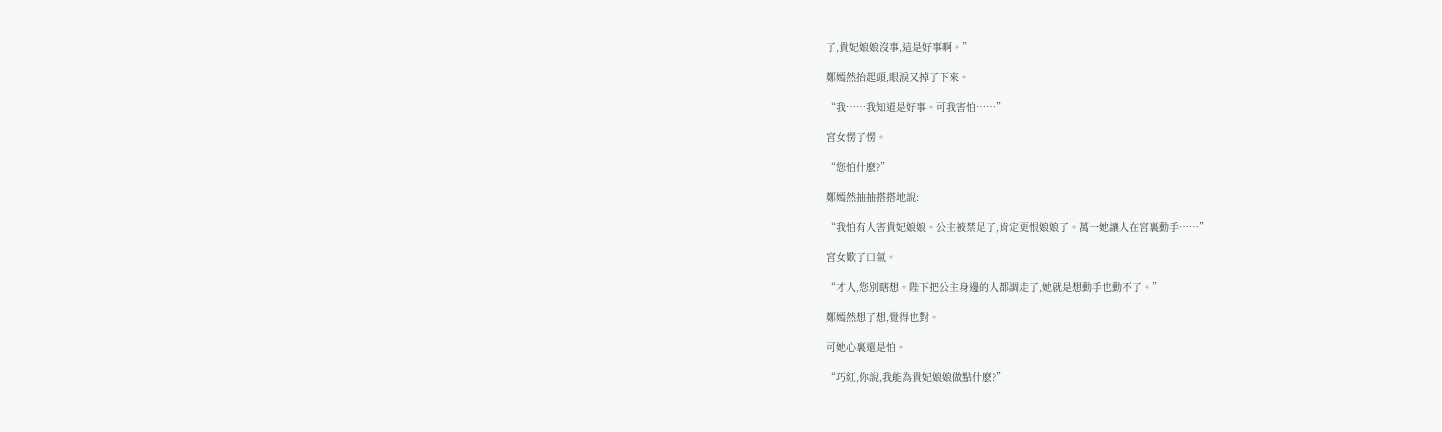了,貴妃娘娘沒事,這是好事啊。”

鄭嫣然抬起頭,眼淚又掉了下來。

“我……我知道是好事。可我害怕……”

宮女愣了愣。

“您怕什麽?”

鄭嫣然抽抽搭搭地說:

“我怕有人害貴妃娘娘。公主被禁足了,肯定更恨娘娘了。萬一她讓人在宮裏動手……”

宮女歎了口氣。

“才人,您別瞎想。陛下把公主身邊的人都調走了,她就是想動手也動不了。”

鄭嫣然想了想,覺得也對。

可她心裏還是怕。

“巧紅,你說,我能為貴妃娘娘做點什麽?”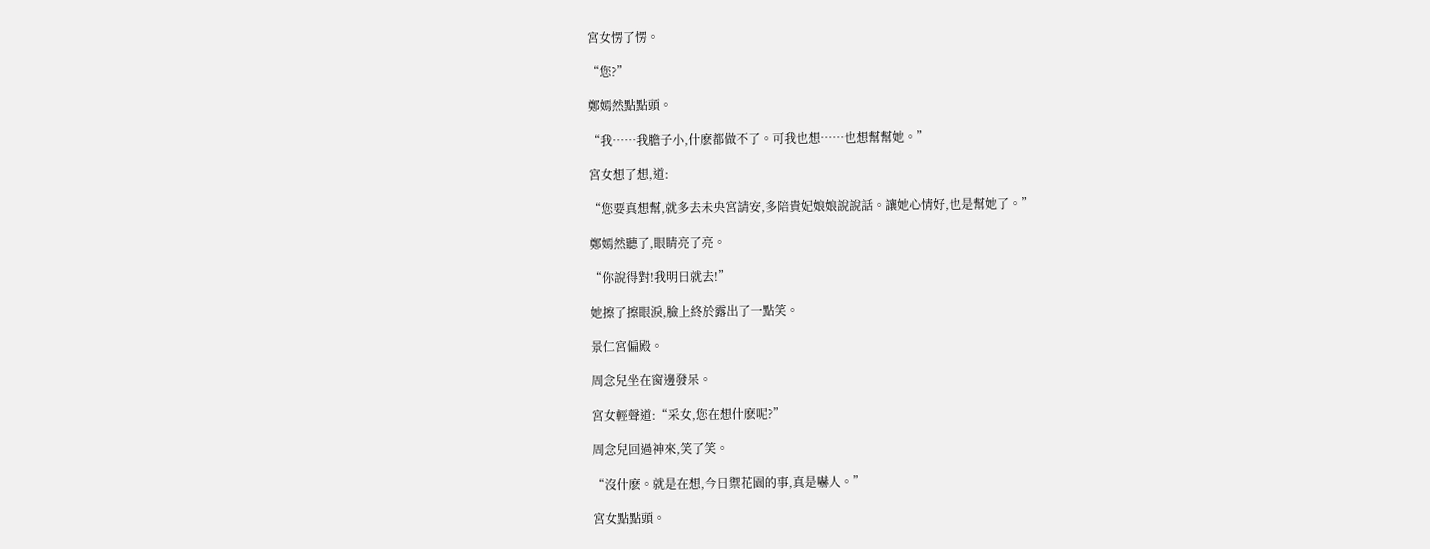宮女愣了愣。

“您?”

鄭嫣然點點頭。

“我……我膽子小,什麽都做不了。可我也想……也想幫幫她。”

宮女想了想,道:

“您要真想幫,就多去未央宮請安,多陪貴妃娘娘說說話。讓她心情好,也是幫她了。”

鄭嫣然聽了,眼睛亮了亮。

“你說得對!我明日就去!”

她擦了擦眼淚,臉上終於露出了一點笑。

景仁宮偏殿。

周念兒坐在窗邊發呆。

宮女輕聲道:“采女,您在想什麽呢?”

周念兒回過神來,笑了笑。

“沒什麽。就是在想,今日禦花園的事,真是嚇人。”

宮女點點頭。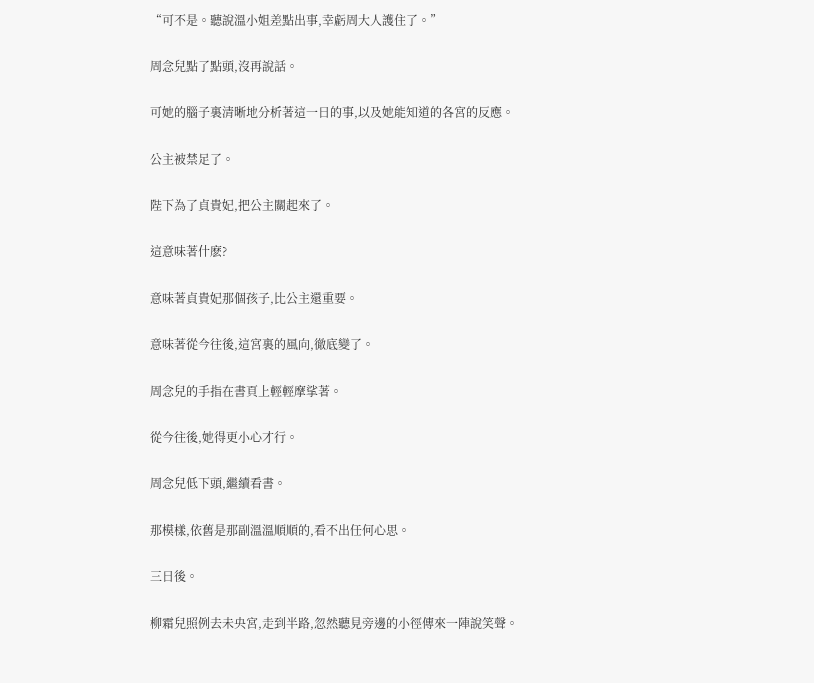“可不是。聽說溫小姐差點出事,幸虧周大人護住了。”

周念兒點了點頭,沒再說話。

可她的腦子裏清晰地分析著這一日的事,以及她能知道的各宮的反應。

公主被禁足了。

陛下為了貞貴妃,把公主關起來了。

這意味著什麽?

意味著貞貴妃那個孩子,比公主還重要。

意味著從今往後,這宮裏的風向,徹底變了。

周念兒的手指在書頁上輕輕摩挲著。

從今往後,她得更小心才行。

周念兒低下頭,繼續看書。

那模樣,依舊是那副溫溫順順的,看不出任何心思。

三日後。

柳霜兒照例去未央宮,走到半路,忽然聽見旁邊的小徑傳來一陣說笑聲。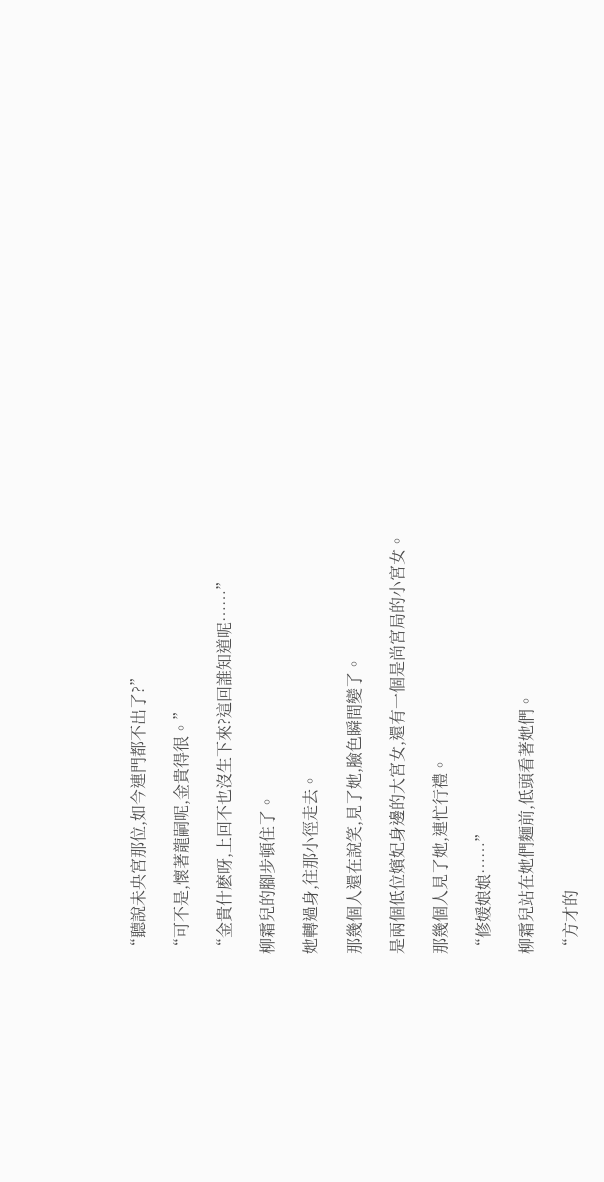“聽說未央宮那位,如今連門都不出了?”

“可不是,懷著龍嗣呢,金貴得很。”

“金貴什麽呀,上回不也沒生下來?這回誰知道呢……”

柳霜兒的腳步頓住了。

她轉過身,往那小徑走去。

那幾個人還在說笑,見了她,臉色瞬間變了。

是兩個低位嬪妃身邊的大宮女,還有一個是尚宮局的小宮女。

那幾個人見了她,連忙行禮。

“修媛娘娘……”

柳霜兒站在她們麵前,低頭看著她們。

“方才的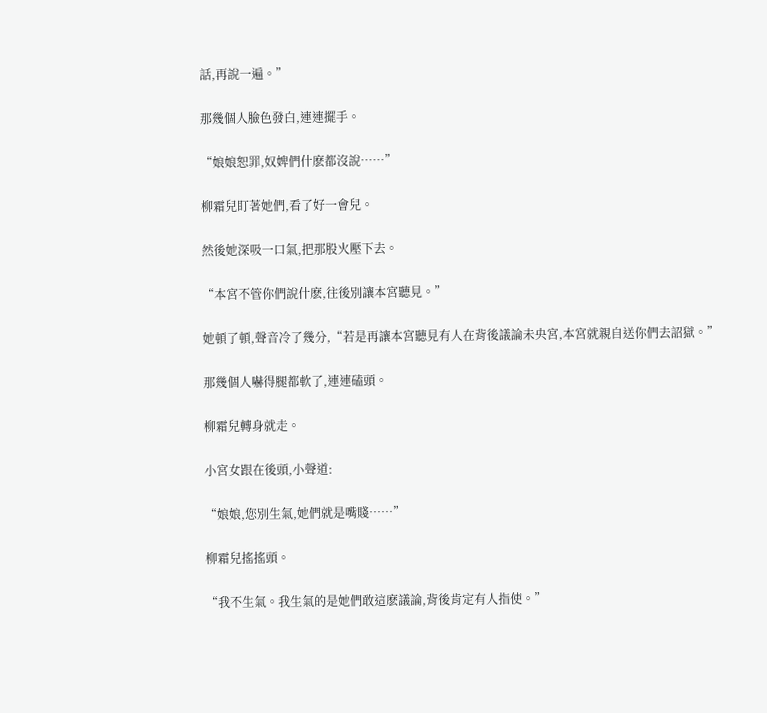話,再說一遍。”

那幾個人臉色發白,連連擺手。

“娘娘恕罪,奴婢們什麽都沒說……”

柳霜兒盯著她們,看了好一會兒。

然後她深吸一口氣,把那股火壓下去。

“本宮不管你們說什麽,往後別讓本宮聽見。”

她頓了頓,聲音冷了幾分,“若是再讓本宮聽見有人在背後議論未央宮,本宮就親自送你們去詔獄。”

那幾個人嚇得腿都軟了,連連磕頭。

柳霜兒轉身就走。

小宮女跟在後頭,小聲道:

“娘娘,您別生氣,她們就是嘴賤……”

柳霜兒搖搖頭。

“我不生氣。我生氣的是她們敢這麽議論,背後肯定有人指使。”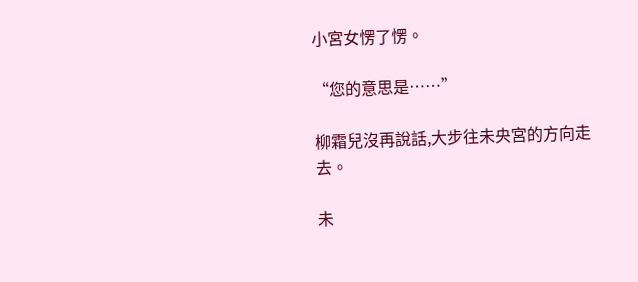小宮女愣了愣。

“您的意思是……”

柳霜兒沒再說話,大步往未央宮的方向走去。

未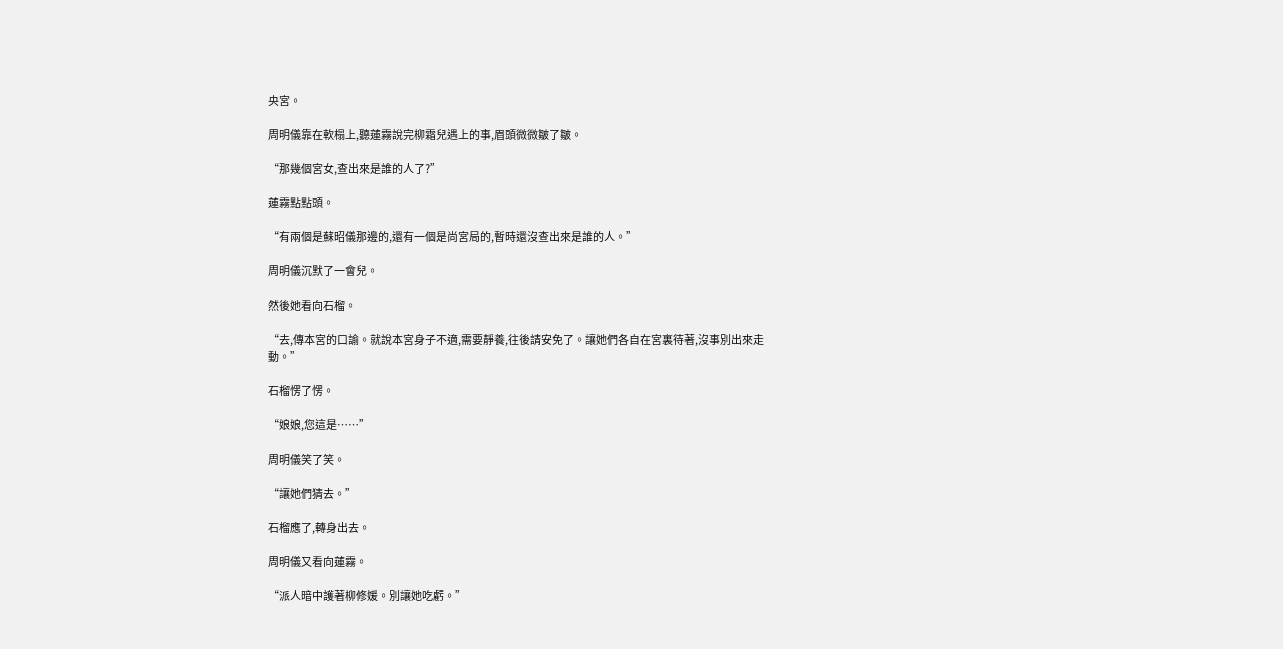央宮。

周明儀靠在軟榻上,聽蓮霧說完柳霜兒遇上的事,眉頭微微皺了皺。

“那幾個宮女,查出來是誰的人了?”

蓮霧點點頭。

“有兩個是蘇昭儀那邊的,還有一個是尚宮局的,暫時還沒查出來是誰的人。”

周明儀沉默了一會兒。

然後她看向石榴。

“去,傳本宮的口諭。就說本宮身子不適,需要靜養,往後請安免了。讓她們各自在宮裏待著,沒事別出來走動。”

石榴愣了愣。

“娘娘,您這是……”

周明儀笑了笑。

“讓她們猜去。”

石榴應了,轉身出去。

周明儀又看向蓮霧。

“派人暗中護著柳修媛。別讓她吃虧。”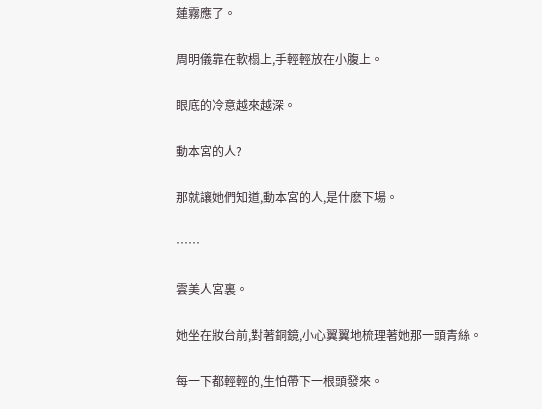蓮霧應了。

周明儀靠在軟榻上,手輕輕放在小腹上。

眼底的冷意越來越深。

動本宮的人?

那就讓她們知道,動本宮的人,是什麽下場。

……

雲美人宮裏。

她坐在妝台前,對著銅鏡,小心翼翼地梳理著她那一頭青絲。

每一下都輕輕的,生怕帶下一根頭發來。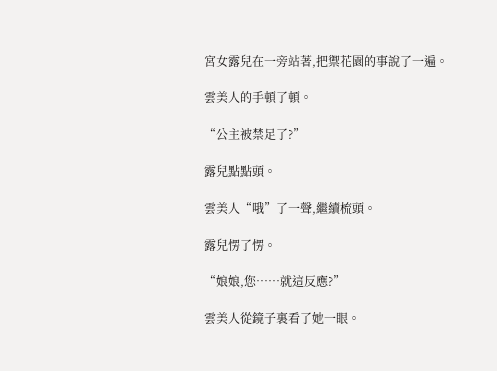宮女露兒在一旁站著,把禦花園的事說了一遍。

雲美人的手頓了頓。

“公主被禁足了?”

露兒點點頭。

雲美人“哦”了一聲,繼續梳頭。

露兒愣了愣。

“娘娘,您……就這反應?”

雲美人從鏡子裏看了她一眼。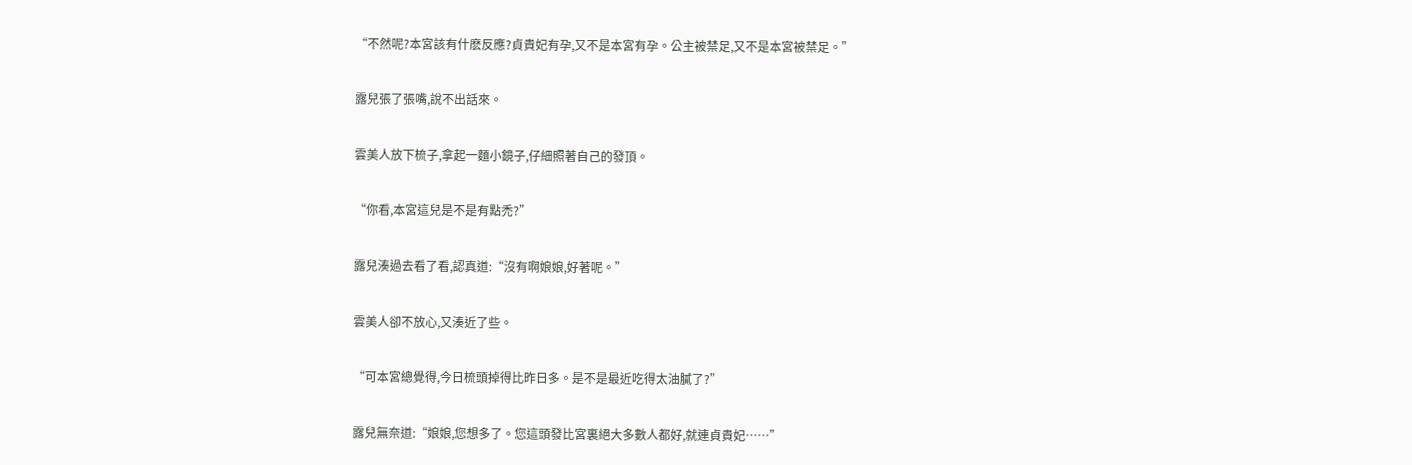“不然呢?本宮該有什麽反應?貞貴妃有孕,又不是本宮有孕。公主被禁足,又不是本宮被禁足。”

露兒張了張嘴,說不出話來。

雲美人放下梳子,拿起一麵小鏡子,仔細照著自己的發頂。

“你看,本宮這兒是不是有點禿?”

露兒湊過去看了看,認真道:“沒有啊娘娘,好著呢。”

雲美人卻不放心,又湊近了些。

“可本宮總覺得,今日梳頭掉得比昨日多。是不是最近吃得太油膩了?”

露兒無奈道:“娘娘,您想多了。您這頭發比宮裏絕大多數人都好,就連貞貴妃……”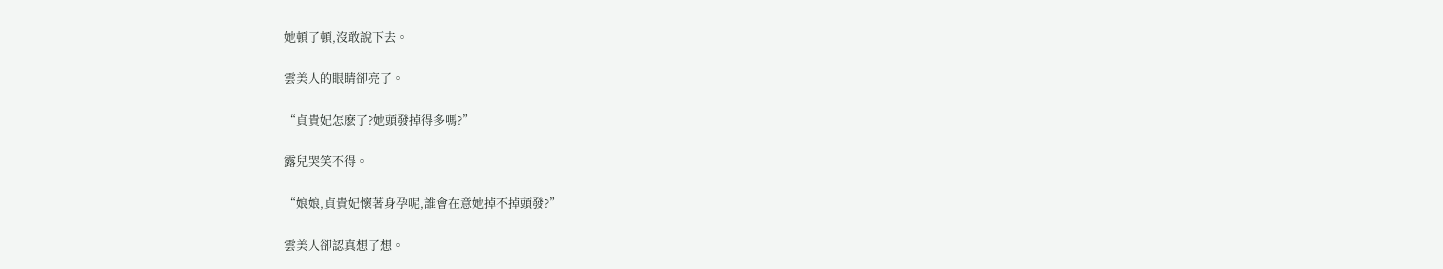她頓了頓,沒敢說下去。

雲美人的眼睛卻亮了。

“貞貴妃怎麽了?她頭發掉得多嗎?”

露兒哭笑不得。

“娘娘,貞貴妃懷著身孕呢,誰會在意她掉不掉頭發?”

雲美人卻認真想了想。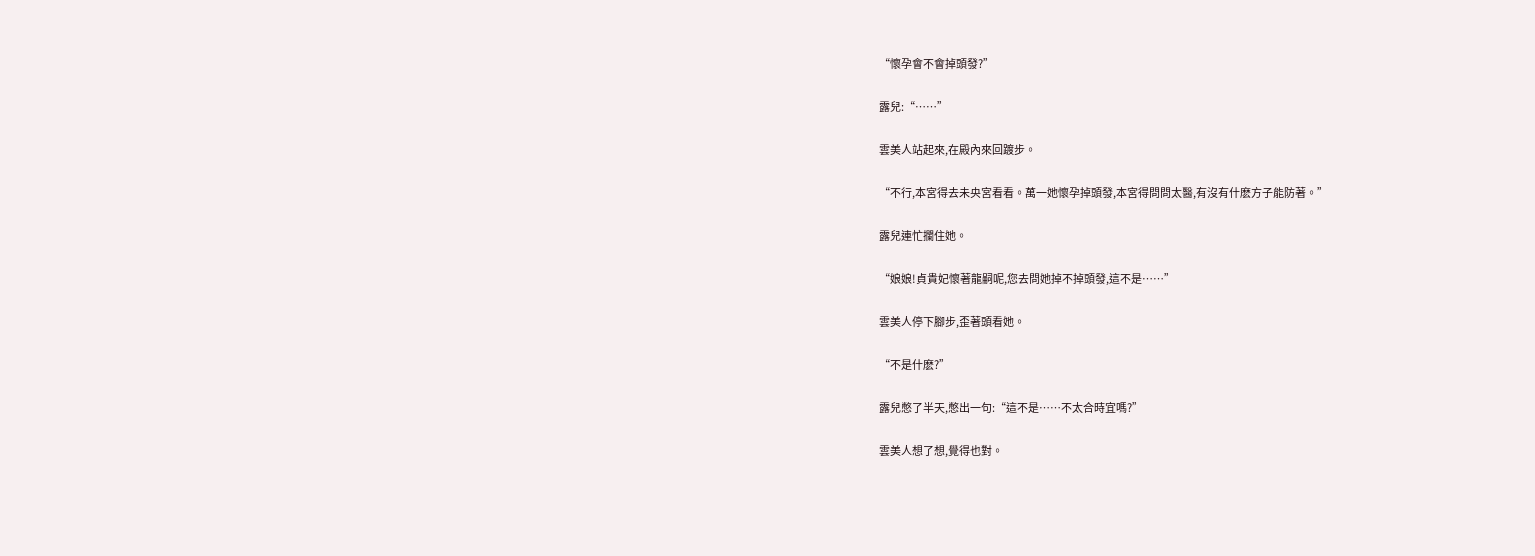“懷孕會不會掉頭發?”

露兒:“……”

雲美人站起來,在殿內來回踱步。

“不行,本宮得去未央宮看看。萬一她懷孕掉頭發,本宮得問問太醫,有沒有什麽方子能防著。”

露兒連忙攔住她。

“娘娘!貞貴妃懷著龍嗣呢,您去問她掉不掉頭發,這不是……”

雲美人停下腳步,歪著頭看她。

“不是什麽?”

露兒憋了半天,憋出一句:“這不是……不太合時宜嗎?”

雲美人想了想,覺得也對。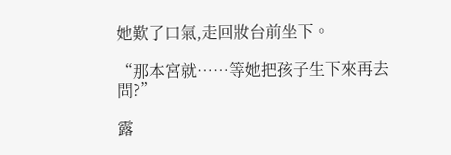她歎了口氣,走回妝台前坐下。

“那本宮就……等她把孩子生下來再去問?”

露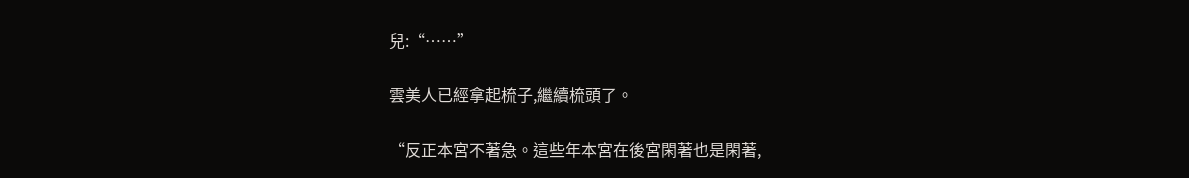兒:“……”

雲美人已經拿起梳子,繼續梳頭了。

“反正本宮不著急。這些年本宮在後宮閑著也是閑著,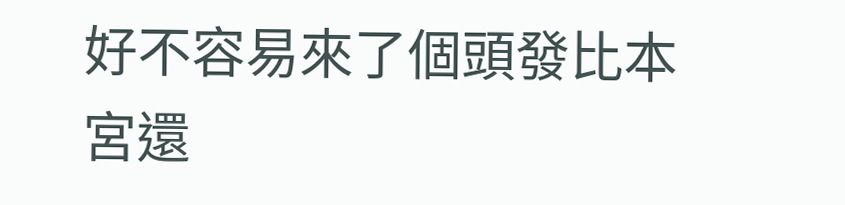好不容易來了個頭發比本宮還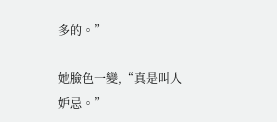多的。”

她臉色一變,“真是叫人妒忌。”